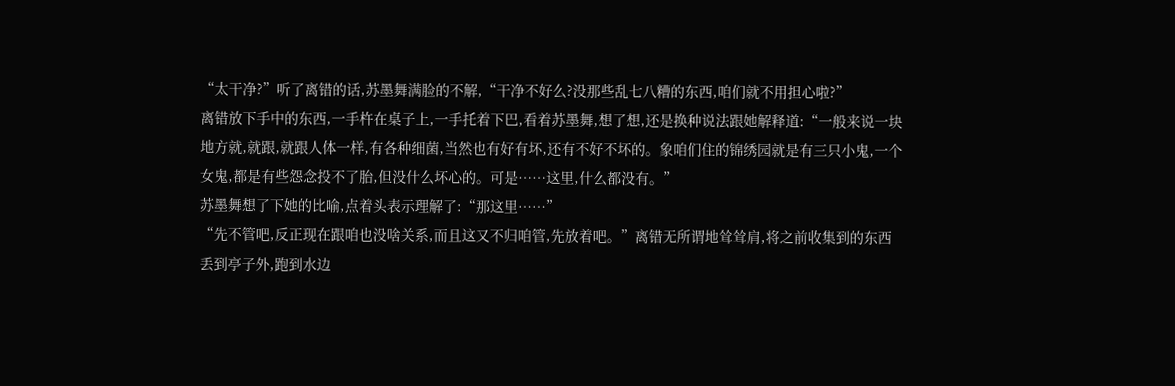“太干净?”听了离错的话,苏墨舞满脸的不解,“干净不好么?没那些乱七八糟的东西,咱们就不用担心啦?”
离错放下手中的东西,一手杵在桌子上,一手托着下巴,看着苏墨舞,想了想,还是换种说法跟她解释道:“一般来说一块地方就,就跟,就跟人体一样,有各种细菌,当然也有好有坏,还有不好不坏的。象咱们住的锦绣园就是有三只小鬼,一个女鬼,都是有些怨念投不了胎,但没什么坏心的。可是……这里,什么都没有。”
苏墨舞想了下她的比喻,点着头表示理解了:“那这里……”
“先不管吧,反正现在跟咱也没啥关系,而且这又不归咱管,先放着吧。”离错无所谓地耸耸肩,将之前收集到的东西丢到亭子外,跑到水边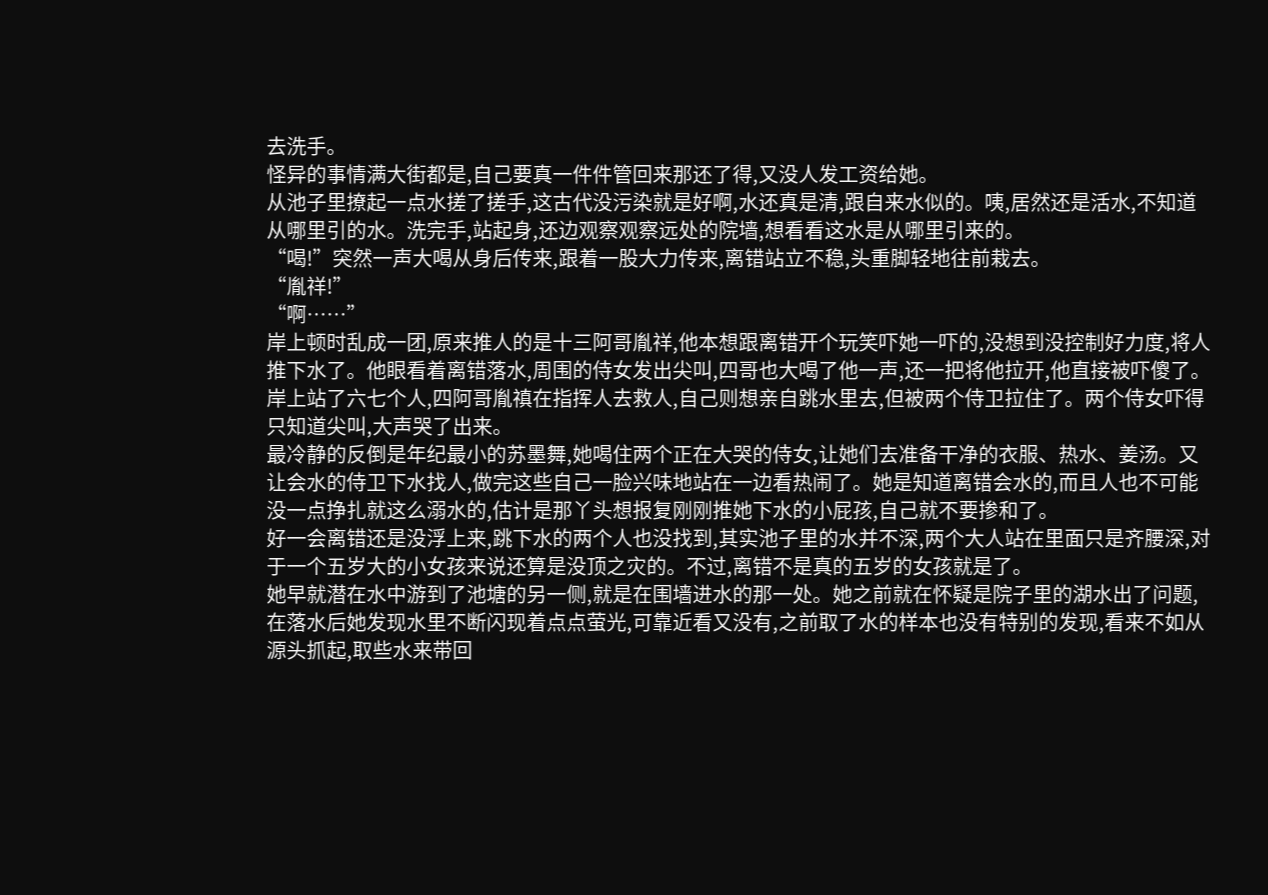去洗手。
怪异的事情满大街都是,自己要真一件件管回来那还了得,又没人发工资给她。
从池子里撩起一点水搓了搓手,这古代没污染就是好啊,水还真是清,跟自来水似的。咦,居然还是活水,不知道从哪里引的水。洗完手,站起身,还边观察观察远处的院墙,想看看这水是从哪里引来的。
“喝!”突然一声大喝从身后传来,跟着一股大力传来,离错站立不稳,头重脚轻地往前栽去。
“胤祥!”
“啊……”
岸上顿时乱成一团,原来推人的是十三阿哥胤祥,他本想跟离错开个玩笑吓她一吓的,没想到没控制好力度,将人推下水了。他眼看着离错落水,周围的侍女发出尖叫,四哥也大喝了他一声,还一把将他拉开,他直接被吓傻了。
岸上站了六七个人,四阿哥胤禛在指挥人去救人,自己则想亲自跳水里去,但被两个侍卫拉住了。两个侍女吓得只知道尖叫,大声哭了出来。
最冷静的反倒是年纪最小的苏墨舞,她喝住两个正在大哭的侍女,让她们去准备干净的衣服、热水、姜汤。又让会水的侍卫下水找人,做完这些自己一脸兴味地站在一边看热闹了。她是知道离错会水的,而且人也不可能没一点挣扎就这么溺水的,估计是那丫头想报复刚刚推她下水的小屁孩,自己就不要掺和了。
好一会离错还是没浮上来,跳下水的两个人也没找到,其实池子里的水并不深,两个大人站在里面只是齐腰深,对于一个五岁大的小女孩来说还算是没顶之灾的。不过,离错不是真的五岁的女孩就是了。
她早就潜在水中游到了池塘的另一侧,就是在围墙进水的那一处。她之前就在怀疑是院子里的湖水出了问题,在落水后她发现水里不断闪现着点点萤光,可靠近看又没有,之前取了水的样本也没有特别的发现,看来不如从源头抓起,取些水来带回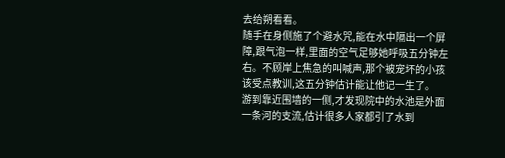去给朔看看。
随手在身侧施了个避水咒,能在水中隔出一个屏障,跟气泡一样,里面的空气足够她呼吸五分钟左右。不顾岸上焦急的叫喊声,那个被宠坏的小孩该受点教训,这五分钟估计能让他记一生了。
游到靠近围墙的一侧,才发现院中的水池是外面一条河的支流,估计很多人家都引了水到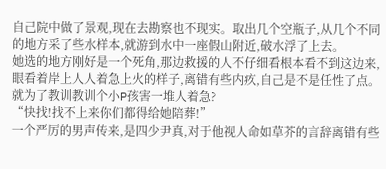自己院中做了景观,现在去勘察也不现实。取出几个空瓶子,从几个不同的地方采了些水样本,就游到水中一座假山附近,破水浮了上去。
她选的地方刚好是一个死角,那边救援的人不仔细看根本看不到这边来,眼看着岸上人人着急上火的样子,离错有些内疚,自己是不是任性了点。就为了教训教训个小P孩害一堆人着急?
“快找!找不上来你们都得给她陪葬!”
一个严厉的男声传来,是四少尹真,对于他视人命如草芥的言辞离错有些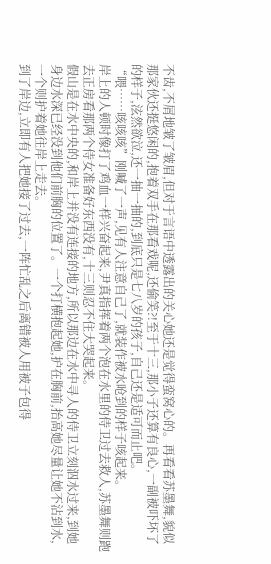不齿,不屑地皱了皱眉,但对于言语中透露出的关心她还是觉得蛮窝心的。再看看苏墨舞,貌似那家伙还挺悠闲的,抱着双手在那看戏呢,还偷笑?!至于十三,那小子还算有良心,一副被吓坏了的样子,泫然欲泣,还一抽一抽的,到底只是七八岁的孩子,自己还是适可而止吧。
“喂……咳咳咳”刚喊了一声,见有人注意自己了,就装作被水呛到的样子咳起来。
岸上的人顿时像打了鸡血一样兴奋起来,尹真指挥着两个泡在水里的侍卫过去救人,苏墨舞则跑去正房看那两个侍女准备好东西没有,十三则忍不住大哭起来。
假山是在水中央的,和岸上并没有连接的地方,所以那边在水中寻人的侍卫立刻泅水过来,到她身边水深已经没到他们前胸的位置了。一个打横抱起她,护在胸前,抬高她尽量让她不沾到水,一个则护着她往岸上走去。
到了岸边,立即有人把她接了过去,一阵忙乱之后离错被人用被子包得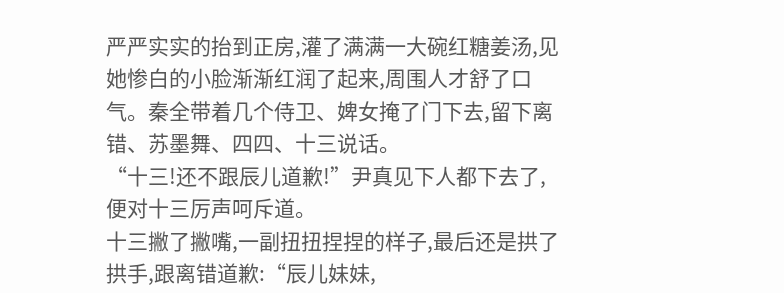严严实实的抬到正房,灌了满满一大碗红糖姜汤,见她惨白的小脸渐渐红润了起来,周围人才舒了口气。秦全带着几个侍卫、婢女掩了门下去,留下离错、苏墨舞、四四、十三说话。
“十三!还不跟辰儿道歉!”尹真见下人都下去了,便对十三厉声呵斥道。
十三撇了撇嘴,一副扭扭捏捏的样子,最后还是拱了拱手,跟离错道歉:“辰儿妹妹,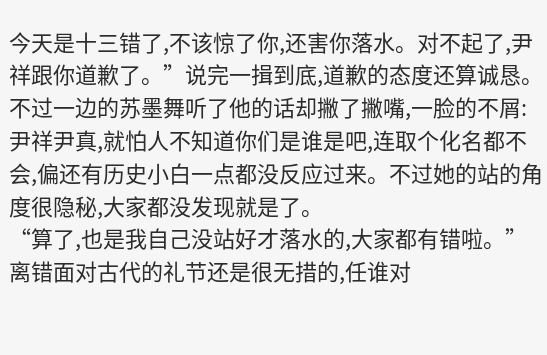今天是十三错了,不该惊了你,还害你落水。对不起了,尹祥跟你道歉了。”说完一揖到底,道歉的态度还算诚恳。
不过一边的苏墨舞听了他的话却撇了撇嘴,一脸的不屑:尹祥尹真,就怕人不知道你们是谁是吧,连取个化名都不会,偏还有历史小白一点都没反应过来。不过她的站的角度很隐秘,大家都没发现就是了。
“算了,也是我自己没站好才落水的,大家都有错啦。”离错面对古代的礼节还是很无措的,任谁对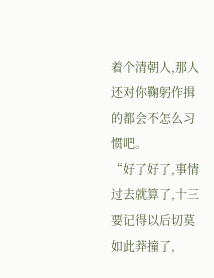着个清朝人,那人还对你鞠躬作揖的都会不怎么习惯吧。
“好了好了,事情过去就算了,十三要记得以后切莫如此莽撞了,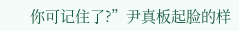你可记住了?”尹真板起脸的样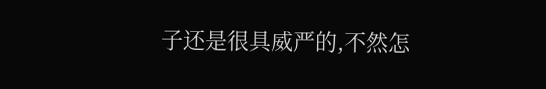子还是很具威严的,不然怎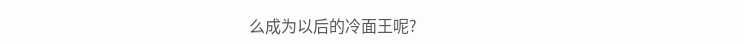么成为以后的冷面王呢?